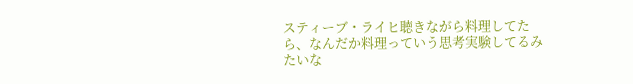スティーブ・ライヒ聴きながら料理してたら、なんだか料理っていう思考実験してるみたいな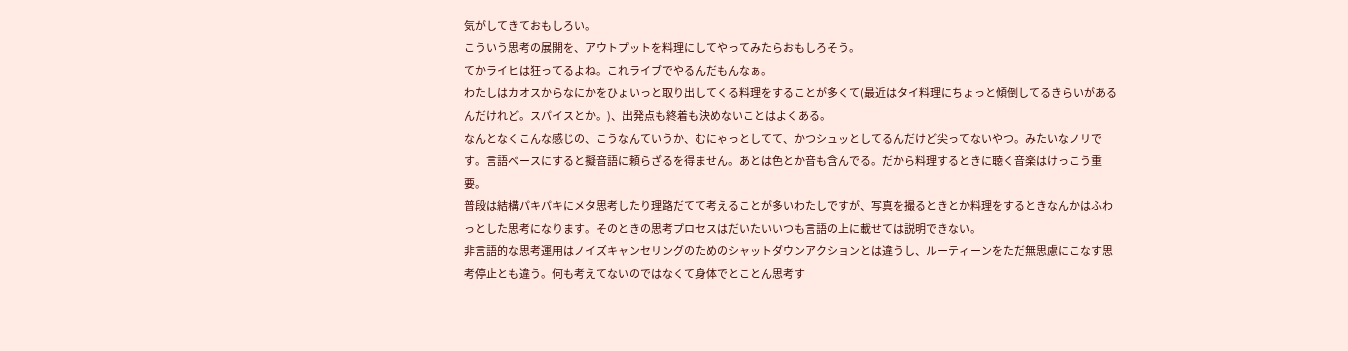気がしてきておもしろい。
こういう思考の展開を、アウトプットを料理にしてやってみたらおもしろそう。
てかライヒは狂ってるよね。これライブでやるんだもんなぁ。
わたしはカオスからなにかをひょいっと取り出してくる料理をすることが多くて(最近はタイ料理にちょっと傾倒してるきらいがあるんだけれど。スパイスとか。)、出発点も終着も決めないことはよくある。
なんとなくこんな感じの、こうなんていうか、むにゃっとしてて、かつシュッとしてるんだけど尖ってないやつ。みたいなノリです。言語ベースにすると擬音語に頼らざるを得ません。あとは色とか音も含んでる。だから料理するときに聴く音楽はけっこう重要。
普段は結構パキパキにメタ思考したり理路だてて考えることが多いわたしですが、写真を撮るときとか料理をするときなんかはふわっとした思考になります。そのときの思考プロセスはだいたいいつも言語の上に載せては説明できない。
非言語的な思考運用はノイズキャンセリングのためのシャットダウンアクションとは違うし、ルーティーンをただ無思慮にこなす思考停止とも違う。何も考えてないのではなくて身体でとことん思考す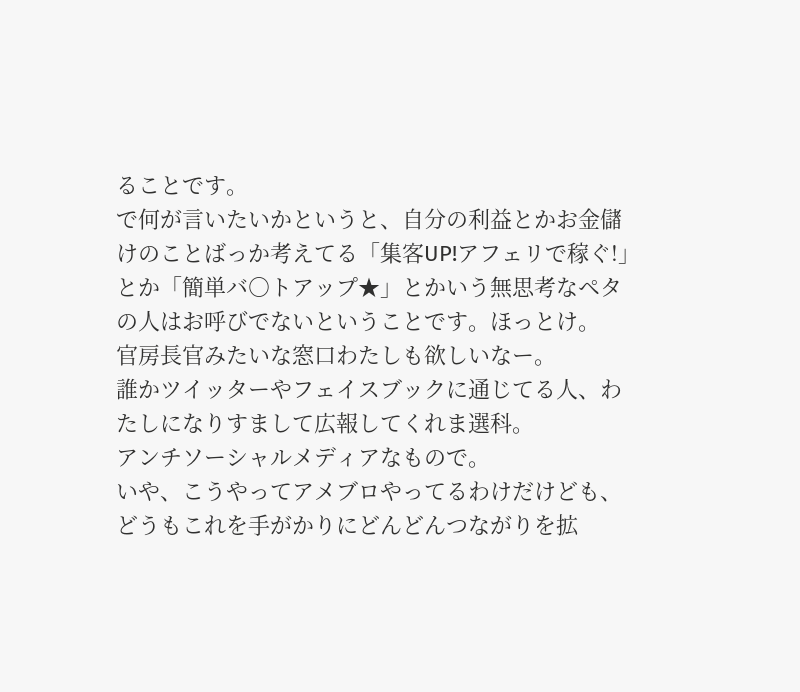ることです。
で何が言いたいかというと、自分の利益とかお金儲けのことばっか考えてる「集客UP!アフェリで稼ぐ!」とか「簡単バ○トアップ★」とかいう無思考なペタの人はお呼びでないということです。ほっとけ。
官房長官みたいな窓口わたしも欲しいなー。
誰かツイッターやフェイスブックに通じてる人、わたしになりすまして広報してくれま選科。
アンチソーシャルメディアなもので。
いや、こうやってアメブロやってるわけだけども、どうもこれを手がかりにどんどんつながりを拡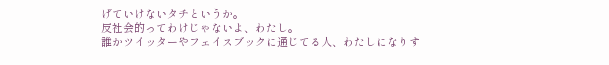げていけないタチというか。
反社会的ってわけじゃないよ、わたし。
誰かツイッターやフェイスブックに通じてる人、わたしになりす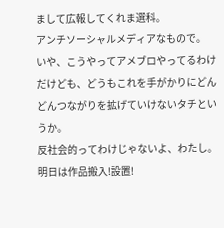まして広報してくれま選科。
アンチソーシャルメディアなもので。
いや、こうやってアメブロやってるわけだけども、どうもこれを手がかりにどんどんつながりを拡げていけないタチというか。
反社会的ってわけじゃないよ、わたし。
明日は作品搬入!設置!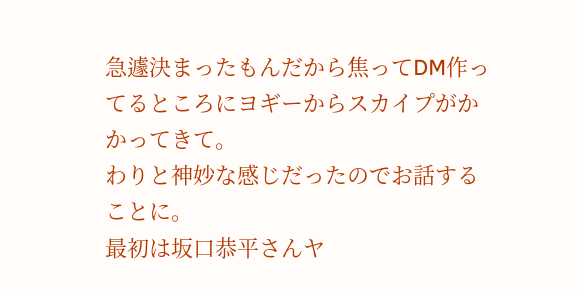急遽決まったもんだから焦ってDM作ってるところにヨギーからスカイプがかかってきて。
わりと神妙な感じだったのでお話することに。
最初は坂口恭平さんヤ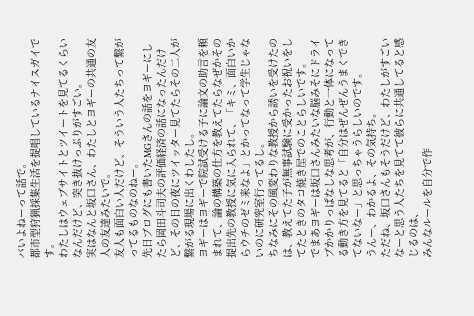バいよねーって話で。
都市型狩猟採集生活を提唱しているナイスガイです。
わたしはウェブサイトとツイートを見てるくらいなんだけど、突き抜けっぷりがすごい。
実はなんと坂口さん、わたしとヨギーの共通の友人の友達みたいで。
友人も面白い人だけど、そういう人たちって繋がってるものなのねー。
先日ブログにも書いたMGさんの話をヨギーにしたら岡田斗司夫の評価経済の話になったんだけど、その日の夜にツイッター見てたらその二人が繋がる現場に出くわしたし。
ヨギーはヨギーで院試受ける子に論文の助言を頼まれて、論の構築の仕方を教えてたらなぜかその提出先の教授に気に入られて、「キミ、面白いからウチのゼミ来なよ」とかってなって学生じゃないのに研究室行ってるし。
ちなみにその風変わりな教授から誘いを受けたのは、教えてた子が無事試験に受かったお祝いをしてたときのタコ焼き屋でのことらしいです。
でまあヨギーは坂口さんみたいな脳みそにドライブかかりっぱなしな思考が、行動と一体になってる動き方を見てると「自分はぜんぜんうまくできてないなー」と思っちゃうらしいのです。
うんー、わかるよ、その気持ち。
ただね、坂口さんもそうだけど、わたしがすごいなーと思う人たちを見てて彼らに共通してると感じるのは、
みんなルールを自分で作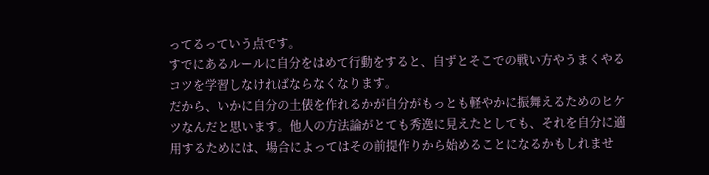ってるっていう点です。
すでにあるルールに自分をはめて行動をすると、自ずとそこでの戦い方やうまくやるコツを学習しなければならなくなります。
だから、いかに自分の土俵を作れるかが自分がもっとも軽やかに振舞えるためのヒケツなんだと思います。他人の方法論がとても秀逸に見えたとしても、それを自分に適用するためには、場合によってはその前提作りから始めることになるかもしれませ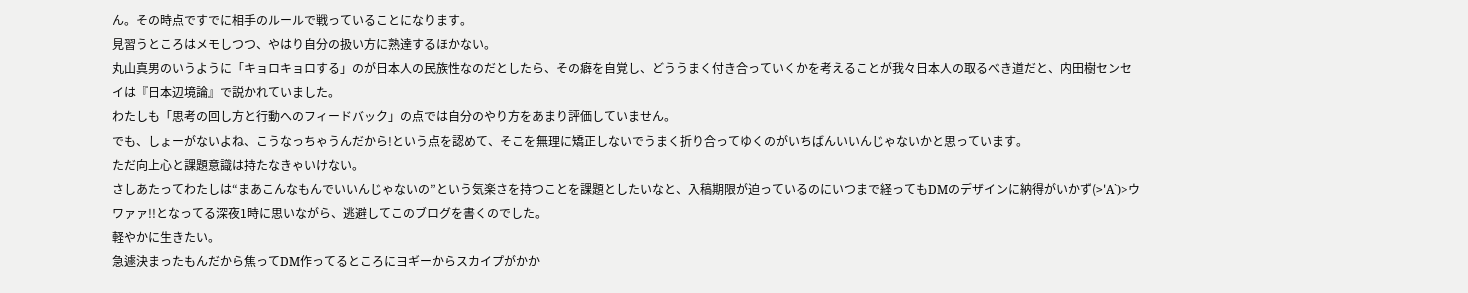ん。その時点ですでに相手のルールで戦っていることになります。
見習うところはメモしつつ、やはり自分の扱い方に熟達するほかない。
丸山真男のいうように「キョロキョロする」のが日本人の民族性なのだとしたら、その癖を自覚し、どううまく付き合っていくかを考えることが我々日本人の取るべき道だと、内田樹センセイは『日本辺境論』で説かれていました。
わたしも「思考の回し方と行動へのフィードバック」の点では自分のやり方をあまり評価していません。
でも、しょーがないよね、こうなっちゃうんだから!という点を認めて、そこを無理に矯正しないでうまく折り合ってゆくのがいちばんいいんじゃないかと思っています。
ただ向上心と課題意識は持たなきゃいけない。
さしあたってわたしは“まあこんなもんでいいんじゃないの”という気楽さを持つことを課題としたいなと、入稿期限が迫っているのにいつまで経ってもDMのデザインに納得がいかず(>'A`)>ウワァァ!!となってる深夜1時に思いながら、逃避してこのブログを書くのでした。
軽やかに生きたい。
急遽決まったもんだから焦ってDM作ってるところにヨギーからスカイプがかか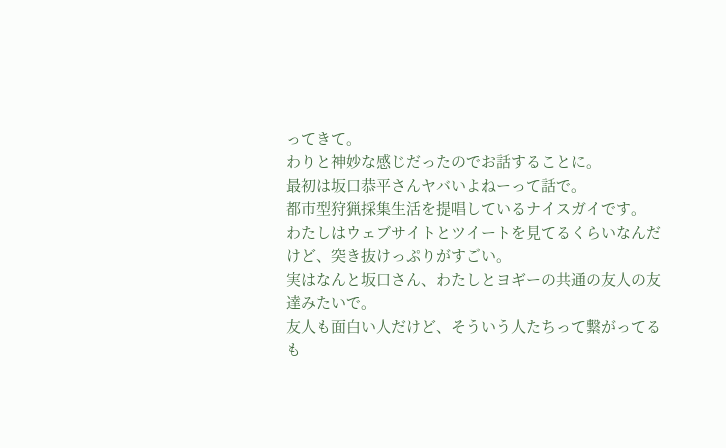ってきて。
わりと神妙な感じだったのでお話することに。
最初は坂口恭平さんヤバいよねーって話で。
都市型狩猟採集生活を提唱しているナイスガイです。
わたしはウェブサイトとツイートを見てるくらいなんだけど、突き抜けっぷりがすごい。
実はなんと坂口さん、わたしとヨギーの共通の友人の友達みたいで。
友人も面白い人だけど、そういう人たちって繋がってるも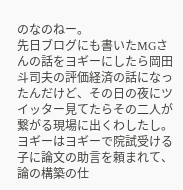のなのねー。
先日ブログにも書いたMGさんの話をヨギーにしたら岡田斗司夫の評価経済の話になったんだけど、その日の夜にツイッター見てたらその二人が繋がる現場に出くわしたし。
ヨギーはヨギーで院試受ける子に論文の助言を頼まれて、論の構築の仕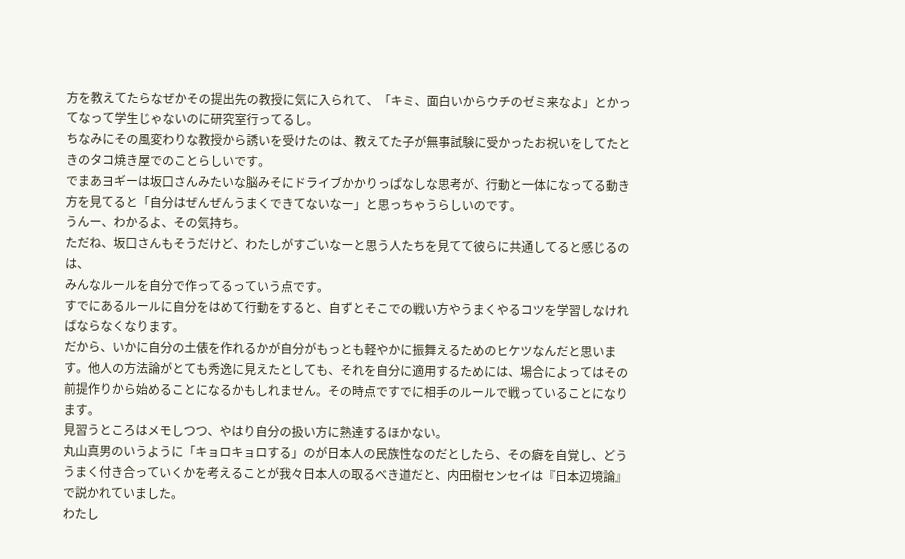方を教えてたらなぜかその提出先の教授に気に入られて、「キミ、面白いからウチのゼミ来なよ」とかってなって学生じゃないのに研究室行ってるし。
ちなみにその風変わりな教授から誘いを受けたのは、教えてた子が無事試験に受かったお祝いをしてたときのタコ焼き屋でのことらしいです。
でまあヨギーは坂口さんみたいな脳みそにドライブかかりっぱなしな思考が、行動と一体になってる動き方を見てると「自分はぜんぜんうまくできてないなー」と思っちゃうらしいのです。
うんー、わかるよ、その気持ち。
ただね、坂口さんもそうだけど、わたしがすごいなーと思う人たちを見てて彼らに共通してると感じるのは、
みんなルールを自分で作ってるっていう点です。
すでにあるルールに自分をはめて行動をすると、自ずとそこでの戦い方やうまくやるコツを学習しなければならなくなります。
だから、いかに自分の土俵を作れるかが自分がもっとも軽やかに振舞えるためのヒケツなんだと思います。他人の方法論がとても秀逸に見えたとしても、それを自分に適用するためには、場合によってはその前提作りから始めることになるかもしれません。その時点ですでに相手のルールで戦っていることになります。
見習うところはメモしつつ、やはり自分の扱い方に熟達するほかない。
丸山真男のいうように「キョロキョロする」のが日本人の民族性なのだとしたら、その癖を自覚し、どううまく付き合っていくかを考えることが我々日本人の取るべき道だと、内田樹センセイは『日本辺境論』で説かれていました。
わたし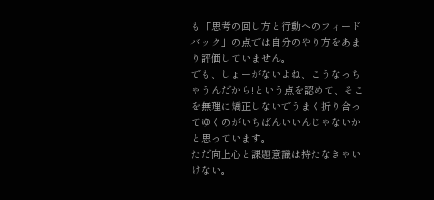も「思考の回し方と行動へのフィードバック」の点では自分のやり方をあまり評価していません。
でも、しょーがないよね、こうなっちゃうんだから!という点を認めて、そこを無理に矯正しないでうまく折り合ってゆくのがいちばんいいんじゃないかと思っています。
ただ向上心と課題意識は持たなきゃいけない。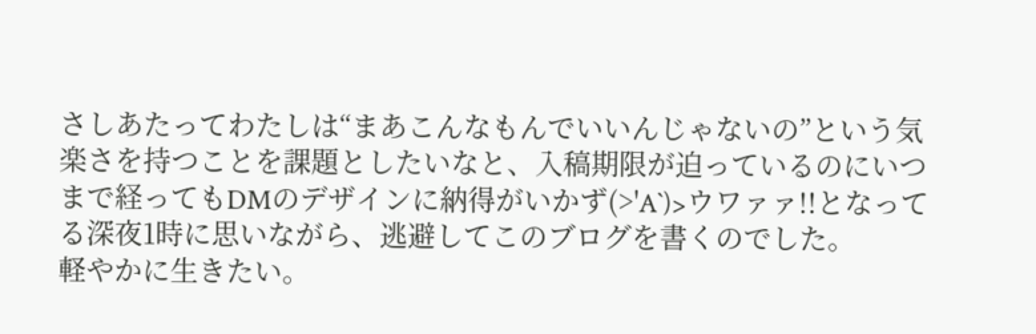さしあたってわたしは“まあこんなもんでいいんじゃないの”という気楽さを持つことを課題としたいなと、入稿期限が迫っているのにいつまで経ってもDMのデザインに納得がいかず(>'A`)>ウワァァ!!となってる深夜1時に思いながら、逃避してこのブログを書くのでした。
軽やかに生きたい。